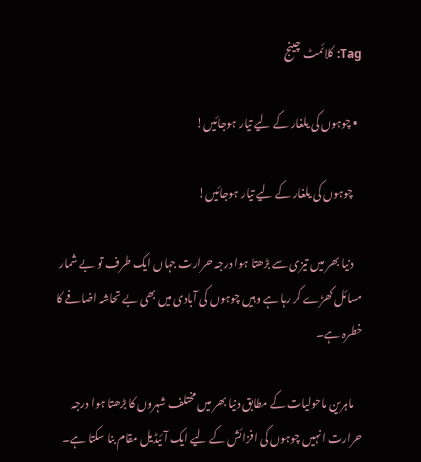Tag: کلائمٹ چینج

  • چوہوں کی یلغار کے لیے تیار ہوجائیں!

    چوہوں کی یلغار کے لیے تیار ہوجائیں!

    دنیا بھر میں تیزی سے بڑھتا ہوا درجہ حرارت جہاں ایک طرف تو بے شمار مسائل کھڑے کر رہا ہے وہیں چوہوں کی آبادی میں بھی بے تحاشہ اضافے کا خطرہ ہے۔

    ماہرین ماحولیات کے مطابق دنیا بھر میں مختلف شہروں کا بڑھتا ہوا درجہ حرارت انہیں چوہوں کی افزائش کے لیے ایک آئیڈیل مقام بنا سکتا ہے۔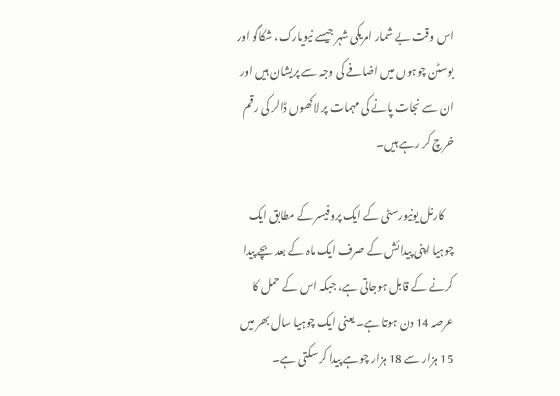اس وقت بے شمار امریکی شہر جیسے نیویارک، شکاگو اور بوسٹن چوہوں میں اضافے کی وجہ سے پریشان ہیں اور ان سے نجات پانے کی مہمات پر لاکھوں ڈالر کی رقم خرچ کر رہے ہیں۔

    کارنل یونیورسٹی کے ایک پروفیسر کے مطابق ایک چوہیا اپنی پیدائش کے صرف ایک ماہ کے بعد بچے پیدا کرنے کے قابل ہوجاتی ہے، جبکہ اس کے حمل کا عرصہ 14 دن ہوتا ہے۔ یعنی ایک چوہیا سال بھر میں 15 ہزار سے 18 ہزار چوہے پیدا کر سکتی ہے۔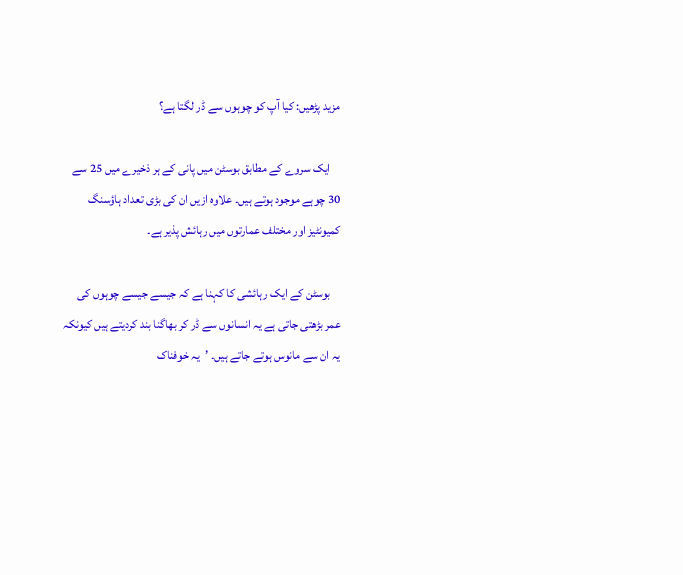مزید پڑھیں: کیا آپ کو چوہوں سے ڈر لگتا ہے؟

    ایک سروے کے مطابق بوسٹن میں پانی کے ہر ذخیرے میں 25 سے 30 چوہے موجود ہوتے ہیں۔ علاوہ ازیں ان کی بڑی تعداد ہاؤسنگ کمیونٹیز اور مختلف عمارتوں میں رہائش پذیر ہے۔

    بوسٹن کے ایک رہائشی کا کہنا ہے کہ جیسے جیسے چوہوں کی عمر بڑھتی جاتی ہے یہ انسانوں سے ڈر کر بھاگنا بند کردیتے ہیں کیونکہ یہ ان سے مانوس ہوتے جاتے ہیں۔ ’یہ خوفناک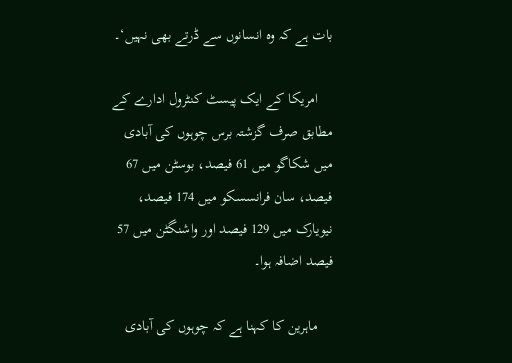بات ہے کہ وہ انسانوں سے ڈرتے بھی نہیں‘۔

    امریکا کے ایک پیسٹ کنٹرول ادارے کے مطابق صرف گزشتہ برس چوہوں کی آبادی میں شکاگو میں 61 فیصد، بوسٹن میں 67 فیصد، سان فرانسسکو میں 174 فیصد، نیویارک میں 129 فیصد اور واشنگٹن میں 57 فیصد اضافہ ہوا۔

    ماہرین کا کہنا ہے کہ چوہوں کی آبادی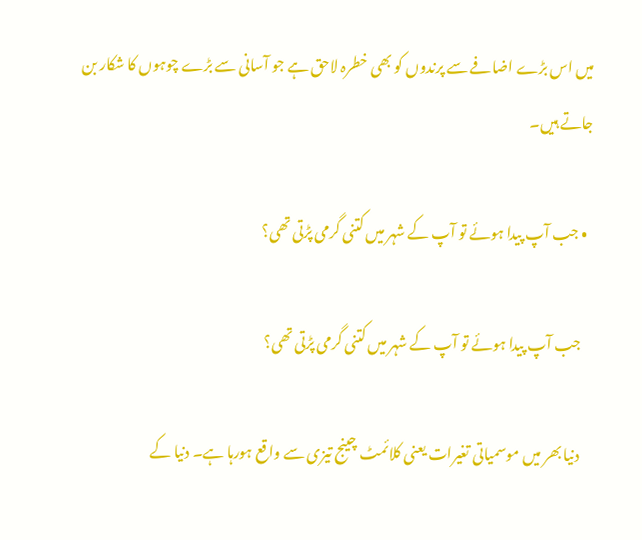میں اس بڑے اضافے سے پرندوں کو بھی خطرہ لاحق ہے جو آسانی سے بڑے چوہوں کا شکار بن جاتے ہیں۔

  • جب آپ پیدا ہوئے تو آپ کے شہر میں کتنی گرمی پڑتی تھی؟

    جب آپ پیدا ہوئے تو آپ کے شہر میں کتنی گرمی پڑتی تھی؟

    دنیا بھر میں موسمیاتی تغیرات یعنی کلائمٹ چینج تیزی سے واقع ہورہا ہے۔ دنیا کے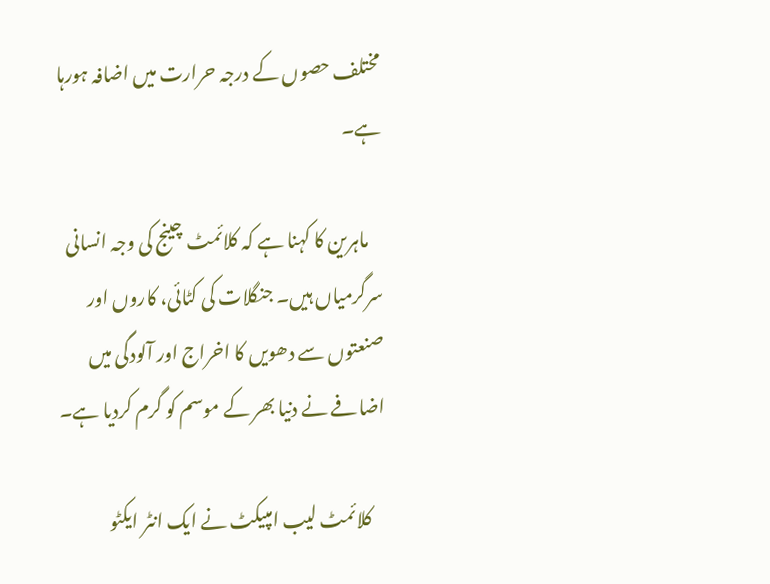مختلف حصوں کے درجہ حرارت میں اضافہ ہورہا ہے۔

    ماہرین کا کہنا ہے کہ کلائمٹ چینج کی وجہ انسانی سرگرمیاں ہیں۔ جنگلات کی کٹائی، کاروں اور صنعتوں سے دھویں کا اخراج اور آلودگی میں اضافے نے دنیا بھر کے موسم کو گرم کردیا ہے۔

    کلائمٹ لیب امپیکٹ نے ایک انٹر ایکٹو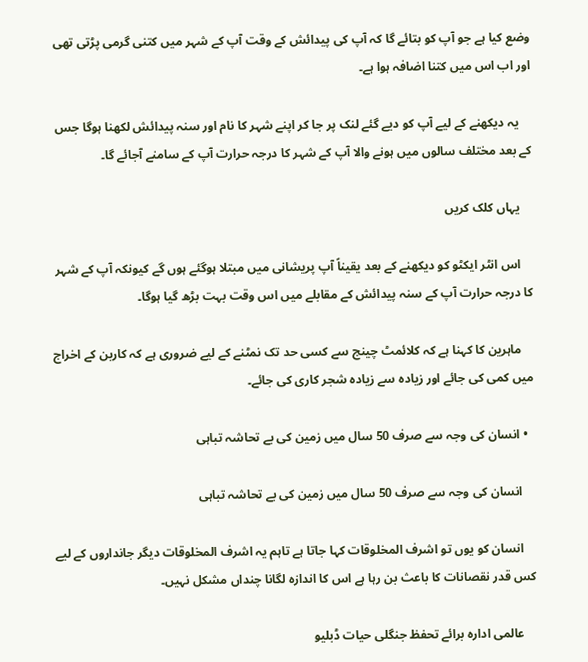وضع کیا ہے جو آپ کو بتائے گا کہ آپ کی پیدائش کے وقت آپ کے شہر میں کتنی گرمی پڑتی تھی اور اب اس میں کتنا اضافہ ہوا ہے۔

    یہ دیکھنے کے لیے آپ کو دیے گئے لنک پر جا کر اپنے شہر کا نام اور سنہ پیدائش لکھنا ہوگا جس کے بعد مختلف سالوں میں ہونے والا آپ کے شہر کا درجہ حرارت آپ کے سامنے آجائے گا۔

    یہاں کلک کریں

    اس انٹر ایکٹو کو دیکھنے کے بعد یقیناً آپ پریشانی میں مبتلا ہوگئے ہوں گے کیونکہ آپ کے شہر کا درجہ حرارت آپ کے سنہ پیدائش کے مقابلے میں اس وقت بہت بڑھ گیا ہوگا۔

    ماہرین کا کہنا ہے کہ کلائمٹ چینج سے کسی حد تک نمٹنے کے لیے ضروری ہے کہ کاربن کے اخراج میں کمی کی جائے اور زیادہ سے زیادہ شجر کاری کی جائے۔

  • انسان کی وجہ سے صرف 50 سال میں زمین کی بے تحاشہ تباہی

    انسان کی وجہ سے صرف 50 سال میں زمین کی بے تحاشہ تباہی

    انسان کو یوں تو اشرف المخلوقات کہا جاتا ہے تاہم یہ اشرف المخلوقات دیگر جانداروں کے لیے کس قدر نقصانات کا باعث بن رہا ہے اس کا اندازہ لگانا چنداں مشکل نہیں۔

    عالمی ادارہ برائے تحفظ جنگلی حیات ڈبلیو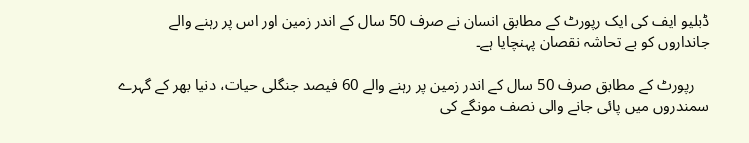ڈبلیو ایف کی ایک رپورٹ کے مطابق انسان نے صرف 50 سال کے اندر زمین اور اس پر رہنے والے جانداروں کو بے تحاشہ نقصان پہنچایا ہے۔

    رپورٹ کے مطابق صرف 50 سال کے اندر زمین پر رہنے والے 60 فیصد جنگلی حیات، دنیا بھر کے گہرے سمندروں میں پائی جانے والی نصف مونگے کی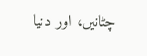چٹانیں، اور دنیا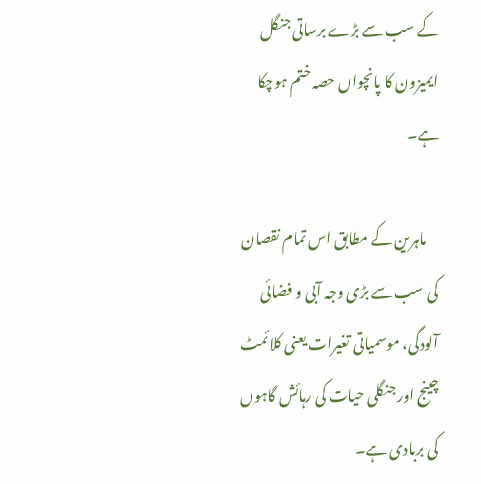کے سب سے بڑے برساتی جنگل ایمیزون کا پانچواں حصہ ختم ہوچکا ہے۔

    ماہرین کے مطابق اس تمام نقصان کی سب سے بڑی وجہ آبی و فضائی آلودگی، موسمیاتی تغیرات یعنی کلائمٹ چینج اور جنگلی حیات کی رہائش گاہوں کی بربادی ہے۔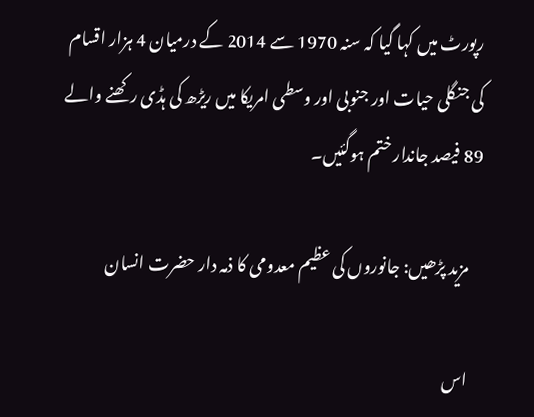رپورٹ میں کہا گیا کہ سنہ 1970 سے 2014 کے درمیان 4 ہزار اقسام کی جنگلی حیات اور جنوبی اور وسطی امریکا میں ریڑھ کی ہڈی رکھنے والے 89 فیصد جاندار ختم ہوگئیں۔

    مزید پڑھیں: جانوروں کی عظیم معدومی کا ذمہ دار حضرت انسان

    اس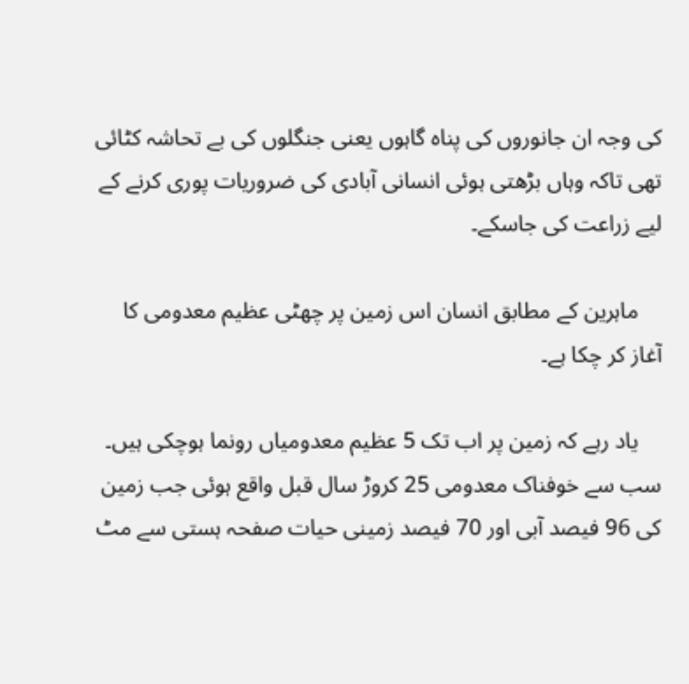کی وجہ ان جانوروں کی پناہ گاہوں یعنی جنگلوں کی بے تحاشہ کٹائی تھی تاکہ وہاں بڑھتی ہوئی انسانی آبادی کی ضروریات پوری کرنے کے لیے زراعت کی جاسکے۔

    ماہرین کے مطابق انسان اس زمین پر چھٹی عظیم معدومی کا آغاز کر چکا ہے۔

    یاد رہے کہ زمین پر اب تک 5 عظیم معدومیاں رونما ہوچکی ہیں۔ سب سے خوفناک معدومی 25 کروڑ سال قبل واقع ہوئی جب زمین کی 96 فیصد آبی اور 70 فیصد زمینی حیات صفحہ ہستی سے مٹ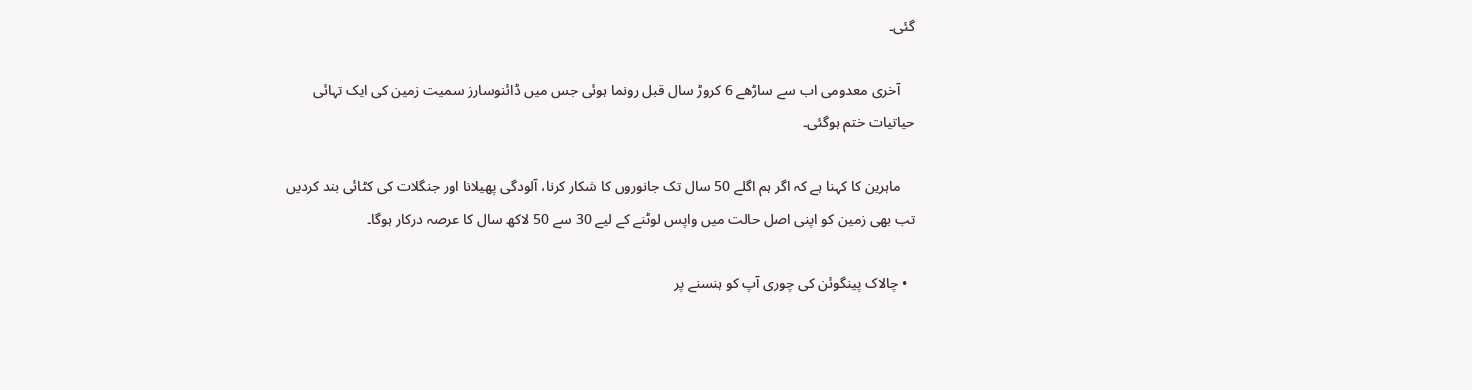گئی۔

    آخری معدومی اب سے ساڑھے 6 کروڑ سال قبل رونما ہوئی جس میں ڈائنوسارز سمیت زمین کی ایک تہائی حیاتیات ختم ہوگئی۔

    ماہرین کا کہنا ہے کہ اگر ہم اگلے 50 سال تک جانوروں کا شکار کرنا، آلودگی پھیلانا اور جنگلات کی کٹائی بند کردیں تب بھی زمین کو اپنی اصل حالت میں واپس لوٹنے کے لیے 30 سے 50 لاکھ سال کا عرصہ درکار ہوگا۔

  • چالاک پینگوئن کی چوری آپ کو ہنسنے پر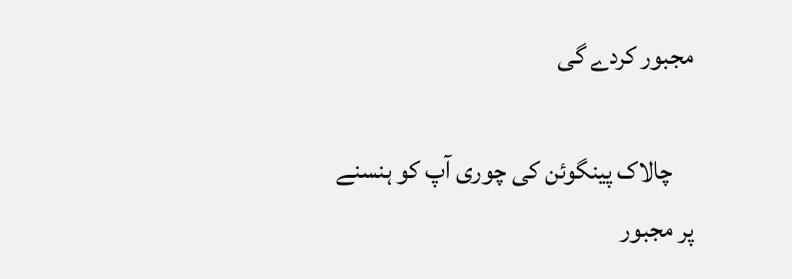مجبور کردے گی

    چالاک پینگوئن کی چوری آپ کو ہنسنے پر مجبور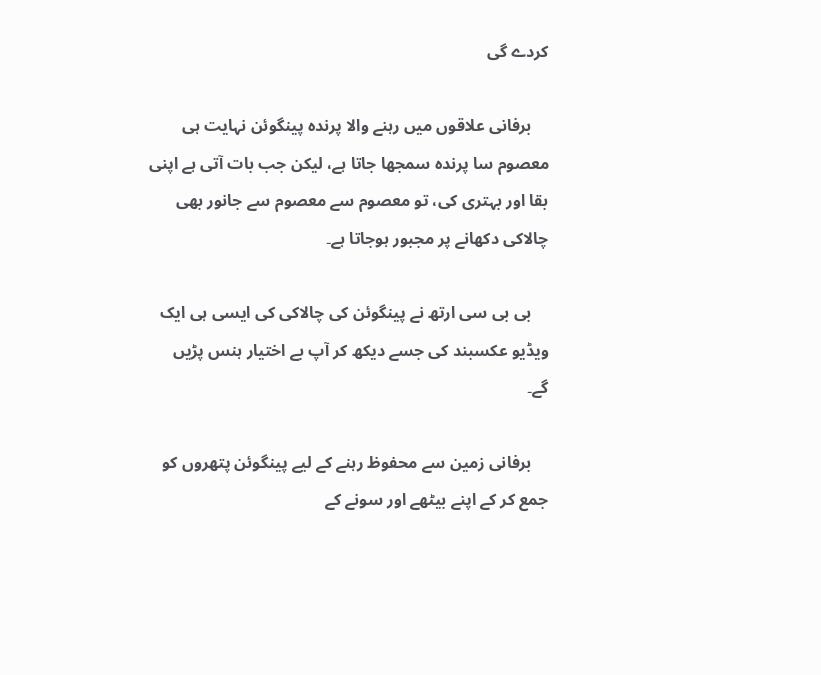کردے گی

    برفانی علاقوں میں رہنے والا پرندہ پینگوئن نہایت ہی معصوم سا پرندہ سمجھا جاتا ہے، لیکن جب بات آتی ہے اپنی بقا اور بہتری کی، تو معصوم سے معصوم سے جانور بھی چالاکی دکھانے پر مجبور ہوجاتا ہے۔

    بی بی سی ارتھ نے پینگوئن کی چالاکی کی ایسی ہی ایک ویڈیو عکسبند کی جسے دیکھ کر آپ بے اختیار ہنس پڑیں گے۔

    برفانی زمین سے محفوظ رہنے کے لیے پینگوئن پتھروں کو جمع کر کے اپنے بیٹھے اور سونے کے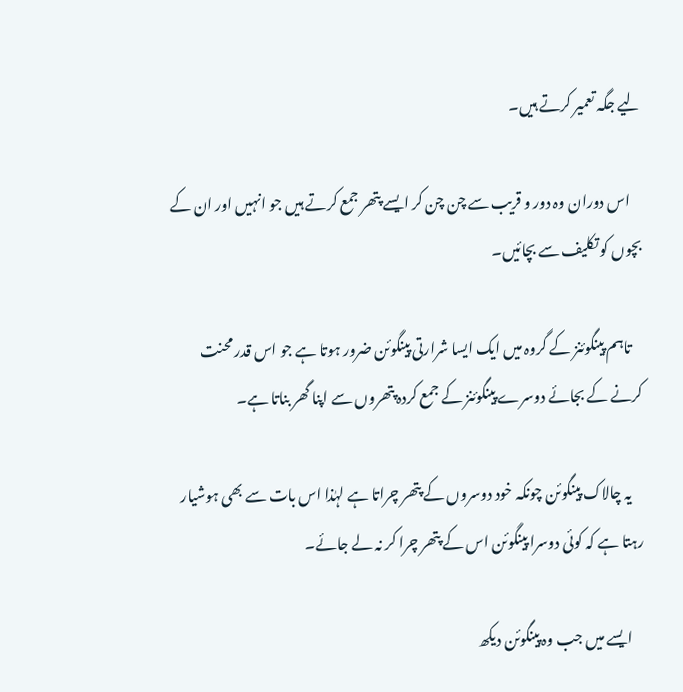لیے جگہ تعمیر کرتے ہیں۔

    اس دوران وہ دور و قریب سے چن چن کر ایسے پتھر جمع کرتے ہیں جو انہیں اور ان کے بچوں کو تکلیف سے بچائیں۔

    تاہم پینگوئنز کے گروہ میں ایک ایسا شرارتی پینگوئن ضرور ہوتا ہے جو اس قدر محنت کرنے کے بجائے دوسرے پینگوئنز کے جمع کردہ پتھروں سے اپنا گھر بناتا ہے۔

    یہ چالاک پینگوئن چونکہ خود دوسروں کے پتھر چراتا ہے لہٰذا اس بات سے بھی ہوشیار رہتا ہے کہ کوئی دوسرا پینگوئن اس کے پتھر چرا کر نہ لے جائے۔

    ایسے میں جب وہ پینگوئن دیکھ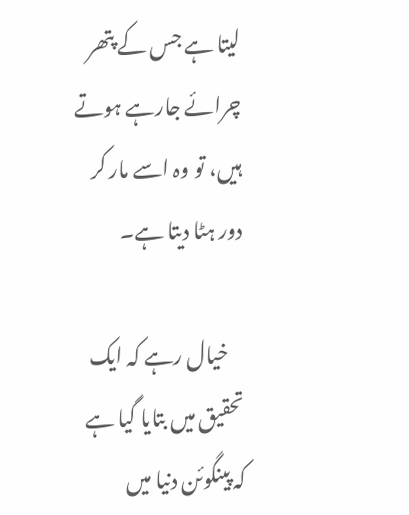لیتا ہے جس کے پتھر چرائے جارہے ہوتے ہیں، تو وہ اسے مار کر دور ہٹا دیتا ہے۔

    خیال رہے کہ ایک تحقیق میں بتایا گیا ہے کہ پینگوئن دنیا میں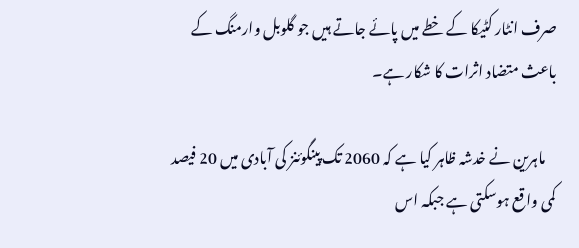صرف انٹار کٹیکا کے خطے میں پائے جاتے ہیں جو گلوبل وارمنگ کے باعث متضاد اثرات کا شکار ہے۔

    ماہرین نے خدشہ ظاہر کیا ہے کہ 2060 تک پینگوئنز کی آبادی میں 20 فیصد کمی واقع ہوسکتی ہے جبکہ اس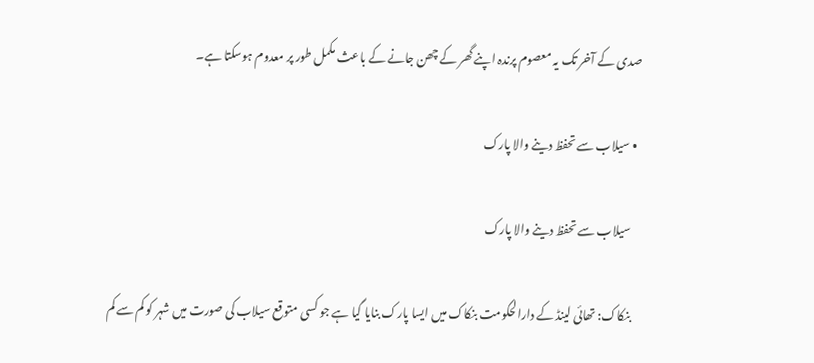صدی کے آخر تک یہ معصوم پرندہ اپنے گھر کے چھن جانے کے باعث مکمل طور پر معدوم ہوسکتا ہے۔

  • سیلاب سے تحفظ دینے والا پارک

    سیلاب سے تحفظ دینے والا پارک

    بنکاک: تھائی لینڈ کے دارالحکومت بنکاک میں ایسا پارک بنایا گیا ہے جو کسی متوقع سیلاب کی صورت میں شہر کو کم سے کم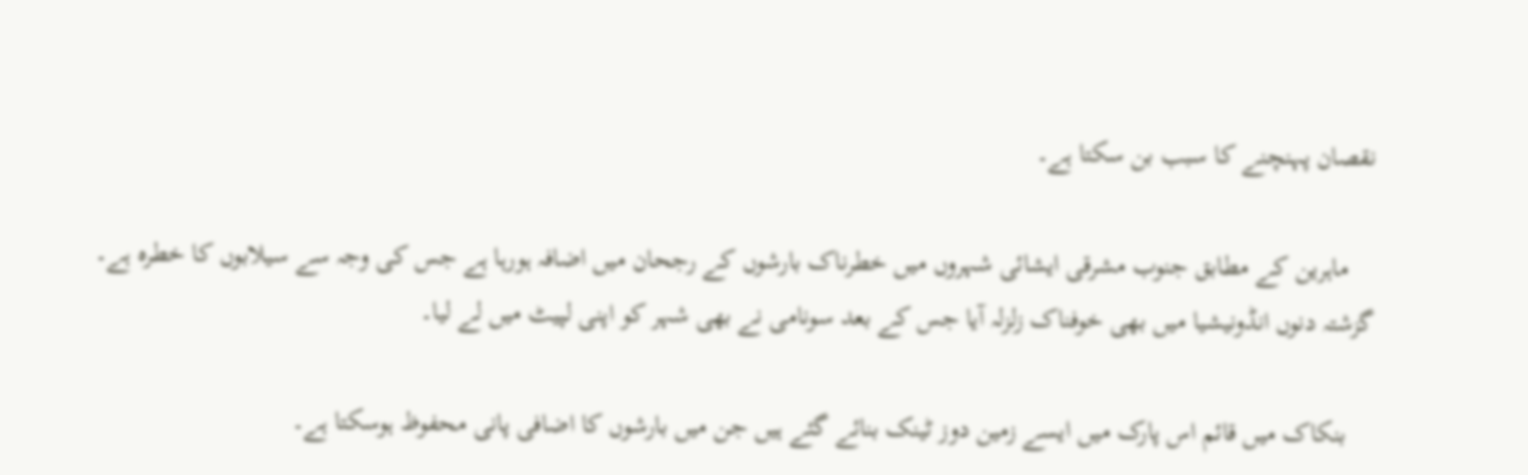نقصان پہنچنے کا سبب بن سکتا ہے۔

    ماہرین کے مطابق جنوب مشرقی ایشائی شہروں میں خطرناک بارشوں کے رجحان میں اضافہ ہورہا ہے جس کی وجہ سے سیلابوں کا خطرہ ہے۔ گزشتہ دنوں انڈونیشیا میں بھی خوفناک زلزلہ آیا جس کے بعد سونامی نے بھی شہر کو اپنی لپیٹ میں لے لیا۔

    بنکاک میں قائم اس پارک میں ایسے زمین دوز ٹینک بنائے گئے ہیں جن میں بارشوں کا اضافی پانی محفوظ ہوسکتا ہے۔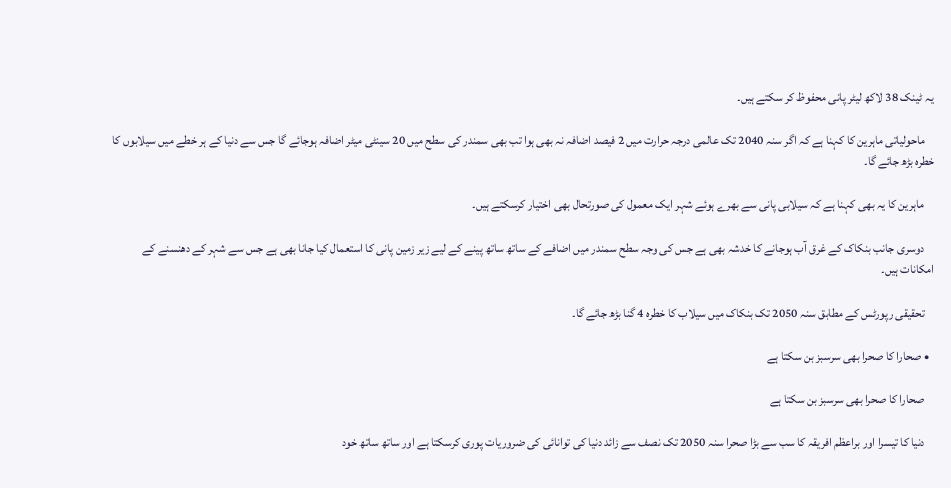یہ ٹینک 38 لاکھ لیٹر پانی محفوظ کر سکتے ہیں۔

    ماحولیاتی ماہرین کا کہنا ہے کہ اگر سنہ 2040 تک عالمی درجہ حرارت میں 2 فیصد اضافہ نہ بھی ہوا تب بھی سمندر کی سطح میں 20 سینٹی میٹر اضافہ ہوجائے گا جس سے دنیا کے ہر خطے میں سیلابوں کا خطرہ بڑھ جائے گا۔

    ماہرین کا یہ بھی کہنا ہے کہ سیلابی پانی سے بھرے ہوئے شہر ایک معمول کی صورتحال بھی اختیار کرسکتے ہیں۔

    دوسری جانب بنکاک کے غرق آب ہوجانے کا خدشہ بھی ہے جس کی وجہ سطح سمندر میں اضافے کے ساتھ ساتھ پینے کے لیے زیر زمین پانی کا استعمال کیا جانا بھی ہے جس سے شہر کے دھنسنے کے امکانات ہیں۔

    تحقیقی رپورٹس کے مطابق سنہ 2050 تک بنکاک میں سیلاب کا خطرہ 4 گنا بڑھ جائے گا۔

  • صحارا کا صحرا بھی سرسبز بن سکتا ہے

    صحارا کا صحرا بھی سرسبز بن سکتا ہے

    دنیا کا تیسرا اور براعظم افریقہ کا سب سے بڑا صحرا سنہ 2050 تک نصف سے زائد دنیا کی توانائی کی ضروریات پوری کرسکتا ہے اور ساتھ ساتھ خود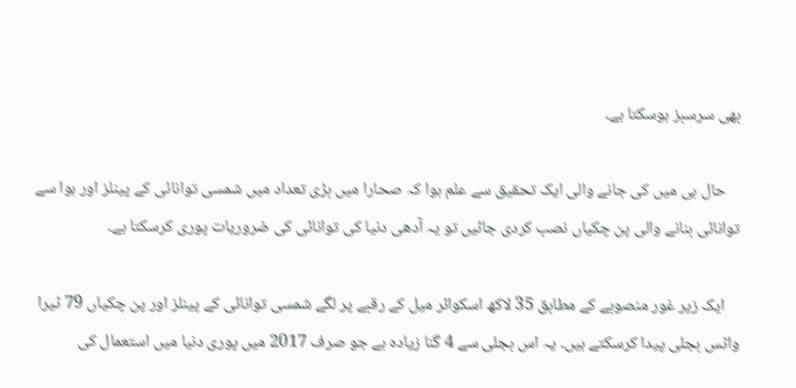بھی سرسبز ہوسکتا ہے۔

    حال ہی میں کی جانے والی ایک تحقیق سے علم ہوا کہ صحارا میں بڑی تعداد میں شمسی توانائی کے پینلز اور ہوا سے توانائی بنانے والی پن چکیاں نصب کردی جائیں تو یہ آدھی دنیا کی توانائی کی ضروریات پوری کرسکتا ہے۔

    ایک زیر غور منصوبے کے مطابق 35 لاکھ اسکوائر میل کے رقبے پر لگے شمسی توانائی کے پینلز اور پن چکیاں 79 ٹیرا واٹس بجلی پیدا کرسکتے ہیں۔ یہ اس بجلی سے 4 گنا زیادہ ہے جو صرف 2017 میں پوری دنیا میں استعمال کی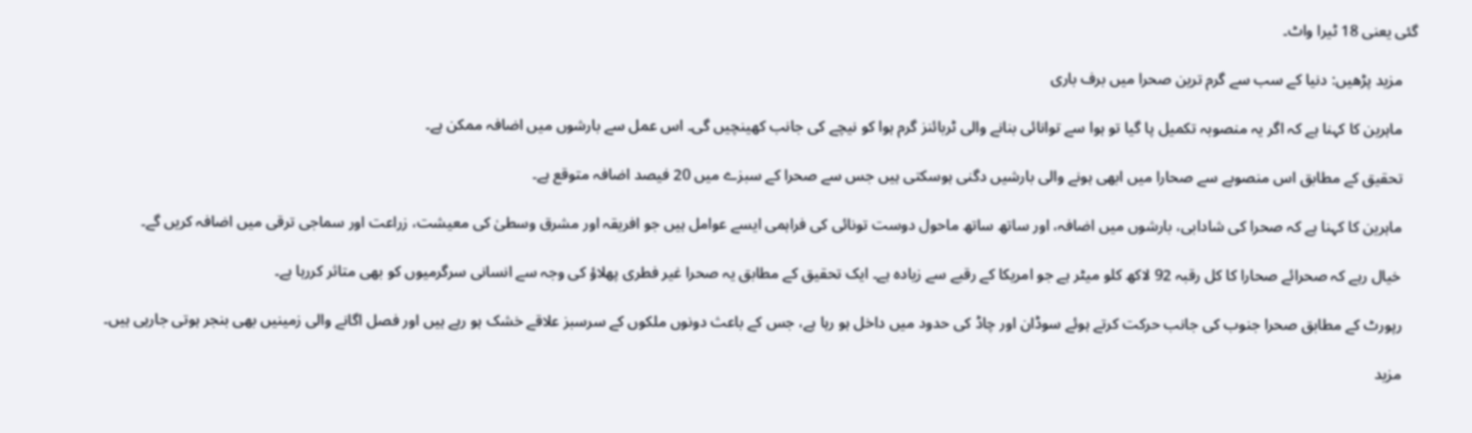گئی یعنی 18 ٹیرا واٹ۔

    مزید پڑھیں: دنیا کے سب سے گرم ترین صحرا میں برف باری

    ماہرین کا کہنا ہے کہ اگر یہ منصوبہ تکمیل پا گیا تو ہوا سے توانائی بنانے والی ٹربائنز گرم ہوا کو نیچے کی جانب کھینچیں گی۔ اس عمل سے بارشوں میں اضافہ ممکن ہے۔

    تحقیق کے مطابق اس منصوبے سے صحارا میں ابھی ہونے والی بارشیں دگنی ہوسکتی ہیں جس سے صحرا کے سبزے میں 20 فیصد اضافہ متوقع ہے۔

    ماہرین کا کہنا ہے کہ صحرا کی شادابی، بارشوں میں اضافہ، اور ساتھ ساتھ ماحول دوست تونائی کی فراہمی ایسے عوامل ہیں جو افریقہ اور مشرق وسطیٰ کی معیشت، زراعت اور سماجی ترقی میں اضافہ کریں گے۔

    خیال رہے کہ صحرائے صحارا کا کل رقبہ 92 لاکھ کلو میٹر ہے جو امریکا کے رقبے سے زیادہ ہے۔ ایک تحقیق کے مطابق یہ صحرا غیر فطری پھلاؤ کی وجہ سے انسانی سرگرمیوں کو بھی متاثر کررہا ہے۔

    رپورٹ کے مطابق صحرا جنوب کی جانب حرکت کرتے ہوئے سوڈان اور چاڈ کی حدود میں داخل ہو رہا ہے، جس کے باعث دونوں ملکوں کے سرسبز علاقے خشک ہو رہے ہیں اور فصل اگانے والی زمینیں بھی بنجر ہوتی جارہی ہیں۔

    مزید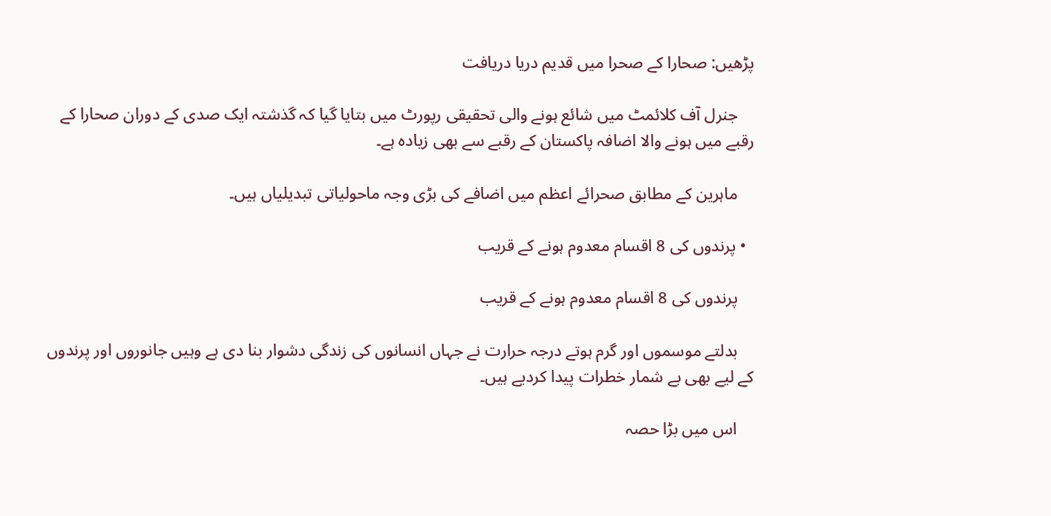پڑھیں: صحارا کے صحرا میں قدیم دریا دریافت

    جنرل آف کلائمٹ میں شائع ہونے والی تحقیقی رپورٹ میں بتایا گیا کہ گذشتہ ایک صدی کے دوران صحارا کے رقبے میں ہونے والا اضافہ پاکستان کے رقبے سے بھی زیادہ ہے۔

    ماہرین کے مطابق صحرائے اعظم میں اضافے کی بڑی وجہ ماحولیاتی تبدیلیاں ہیں۔

  • پرندوں کی 8 اقسام معدوم ہونے کے قریب

    پرندوں کی 8 اقسام معدوم ہونے کے قریب

    بدلتے موسموں اور گرم ہوتے درجہ حرارت نے جہاں انسانوں کی زندگی دشوار بنا دی ہے وہیں جانوروں اور پرندوں کے لیے بھی بے شمار خطرات پیدا کردیے ہیں۔

    اس میں بڑا حصہ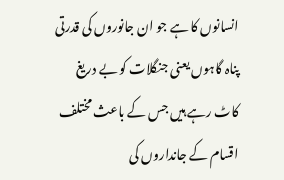انسانوں کا ہے جو ان جانوروں کی قدرتی پناہ گاہوں یعنی جنگلات کو بے دریغ کاٹ رہے ہیں جس کے باعث مختلف اقسام کے جانداروں کی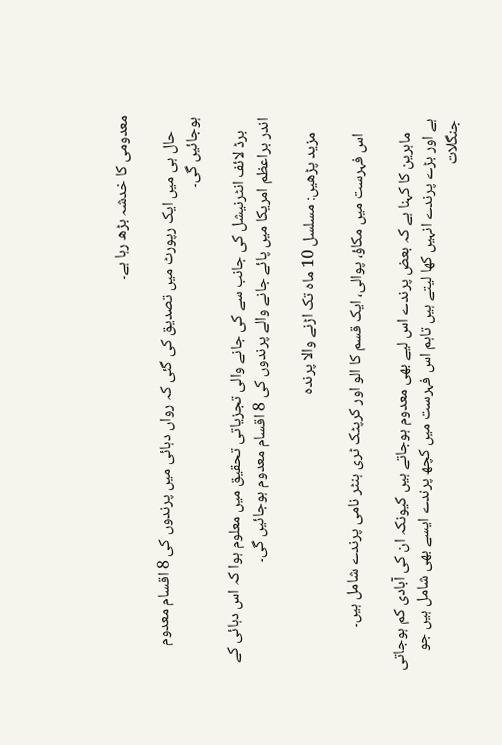معدومی کا خدشہ بڑھ رہا ہے۔

    حال ہی میں ایک رپورٹ میں تصدیق کی گئی کہ رواں دہائی میں پرندوں کی 8 اقسام معدوم ہوجائیں گی۔

    برڈ لائف انٹرنیشل کی جانب سے کی جانے والی تجزیاتی تحقیق میں معلوم ہوا کہ اس دہائی کے اندر براعظم امریکا میں پائے جانے والے پرندوں کی 8 اقسام معدوم ہوجائیں گی۔

    مزید پڑھیں: مسلسل 10 ماہ تک اڑنے والا پرندہ

    اس فہرست میں مکاؤ، پوالی، ایک قسم کا الو اور کرپٹک ٹری ہنٹر نامی پرندے شامل ہیں۔

    ماہرین کا کہنا ہے کہ بعض پرندے اس لیے بھی معدوم ہوجاتے ہیں کیونکہ ان کی آبادی کم ہوجاتی ہے اور بڑے پرندے انہیں کھا لیتے ہیں تاہم اس فہرست میں کچھ پرندے ایسے بھی شامل ہیں جو جنگلات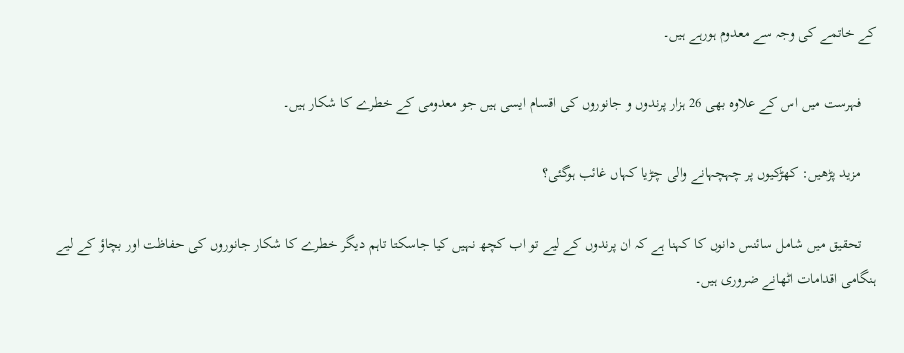کے خاتمے کی وجہ سے معدوم ہورہے ہیں۔

    فہرست میں اس کے علاوہ بھی 26 ہزار پرندوں و جانوروں کی اقسام ایسی ہیں جو معدومی کے خطرے کا شکار ہیں۔

    مزید پڑھیں: کھڑکیوں پر چہچہانے والی چڑیا کہاں غائب ہوگئی؟

    تحقیق میں شامل سائنس دانوں کا کہنا ہے کہ ان پرندوں کے لیے تو اب کچھ نہیں کیا جاسکتا تاہم دیگر خطرے کا شکار جانوروں کی حفاظت اور بچاؤ کے لیے ہنگامی اقدامات اٹھانے ضروری ہیں۔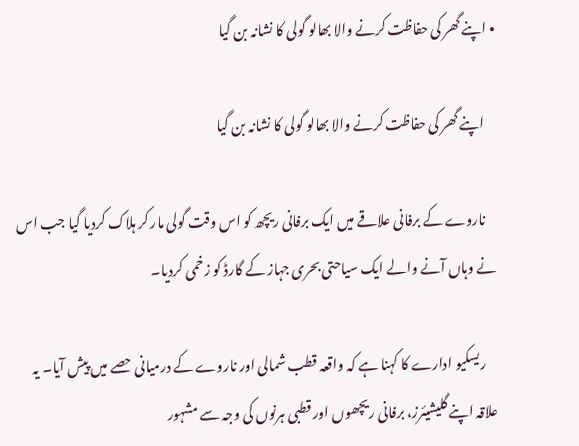• اپنے گھر کی حفاظت کرنے والا بھالو گولی کا نشانہ بن گیا

    اپنے گھر کی حفاظت کرنے والا بھالو گولی کا نشانہ بن گیا

    ناروے کے برفانی علاقے میں ایک برفانی ریچھ کو اس وقت گولی مار کر ہلاک کردیا گیا جب اس نے وہاں آنے والے ایک سیاحتی بحری جہاز کے گارڈ کو زخمی کردیا۔

    ریسکیو ادارے کا کہنا ہے کہ واقعہ قطب شمالی اور ناروے کے درمیانی حصے میں پیش آیا۔ یہ علاقہ اپنے گلیشیئرز، برفانی ریچھوں اور قطبی ہرنوں کی وجہ سے مشہور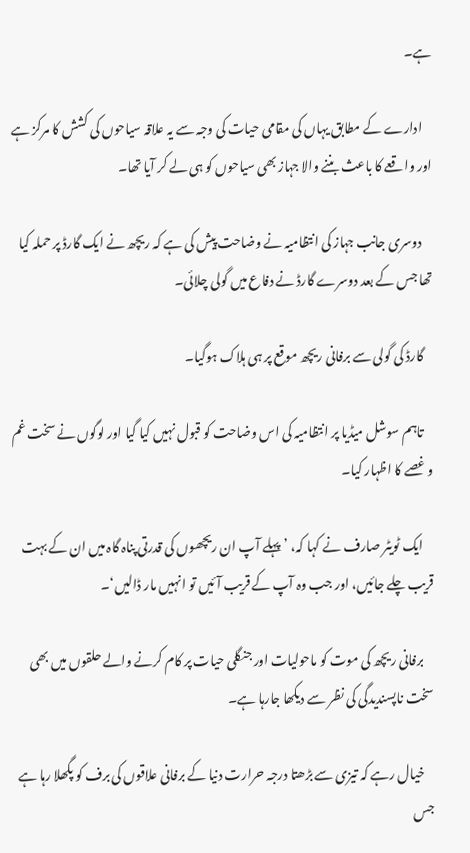ہے۔

    ادارے کے مطابق یہاں کی مقامی حیات کی وجہ سے یہ علاقہ سیاحوں کی کشش کا مرکز ہے اور واقعے کا باعث بننے والا جہاز بھی سیاحوں کو ہی لے کر آیا تھا۔

    دوسری جانب جہاز کی انتظامیہ نے وضاحت پیش کی ہے کہ ریچھ نے ایک گارڈ پر حملہ کیا تھا جس کے بعد دوسرے گارڈ نے دفاع میں گولی چلائی۔

    گارڈ کی گولی سے برفانی ریچھ موقع پر ہی ہلاک ہوگیا۔

    تاہم سوشل میڈیا پر انتظامیہ کی اس وضاحت کو قبول نہیں کیا گیا اور لوگوں نے سخت غم و غصے کا اظہار کیا۔

    ایک ٹویٹر صارف نے کہا کہ، ’پہلے آپ ان ریچھوں کی قدرتی پناہ گاہ میں ان کے بہت قریب چلے جائیں، اور جب وہ آپ کے قریب آئیں تو انہیں مار ڈالیں‘۔

    برفانی ریچھ کی موت کو ماحولیات اور جنگلی حیات پر کام کرنے والے حلقوں میں بھی سخت ناپسندیدگی کی نظر سے دیکھا جارہا ہے۔

    خیال رہے کہ تیزی سے بڑھتا درجہ حرارت دنیا کے برفانی علاقوں کی برف کو پگھلا رہا ہے جس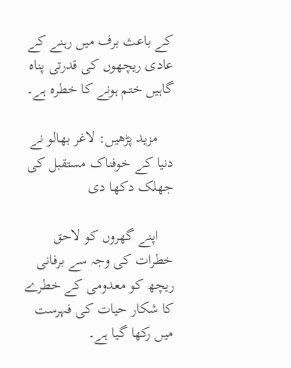کے باعث برف میں رہنے کے عادی ریچھوں کی قدرتی پناہ گاہیں ختم ہونے کا خطرہ ہے۔

    مزید پڑھیں: لاغر بھالو نے دنیا کے خوفناک مستقبل کی جھلک دکھا دی

    اپنے گھروں کو لاحق خطرات کی وجہ سے برفانی ریچھ کو معدومی کے خطرے کا شکار حیات کی فہرست میں رکھا گیا ہے۔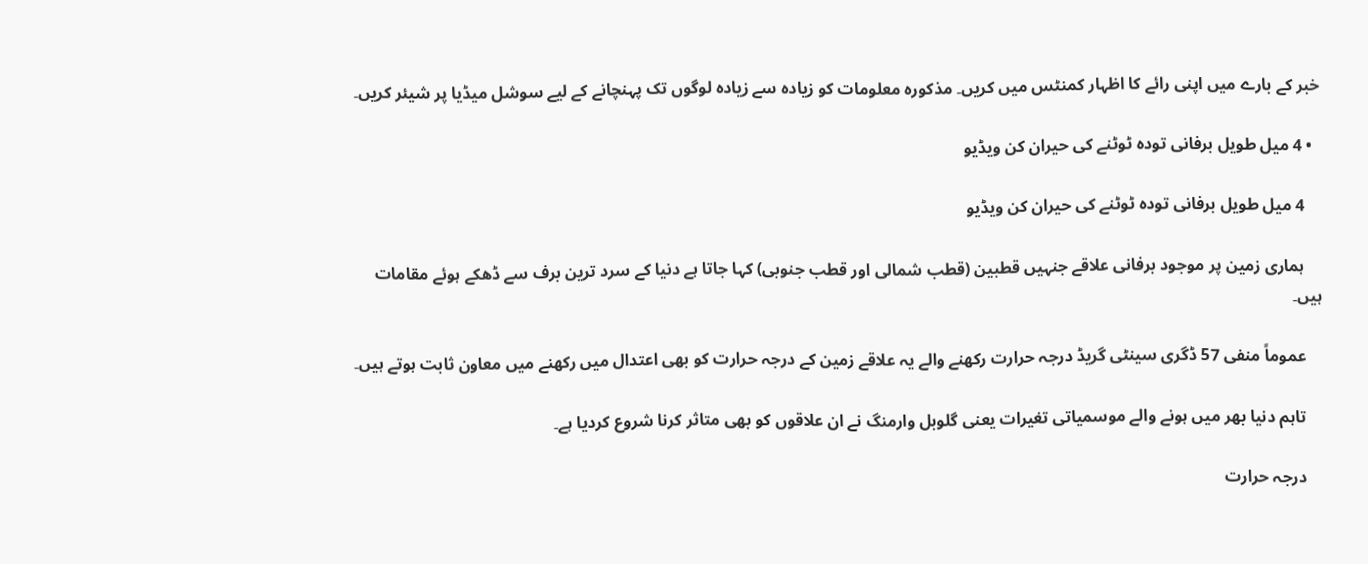خبر کے بارے میں اپنی رائے کا اظہار کمنٹس میں کریں۔ مذکورہ معلومات کو زیادہ سے زیادہ لوگوں تک پہنچانے کے لیے سوشل میڈیا پر شیئر کریں۔

  • 4 میل طویل برفانی تودہ ٹوٹنے کی حیران کن ویڈیو

    4 میل طویل برفانی تودہ ٹوٹنے کی حیران کن ویڈیو

    ہماری زمین پر موجود برفانی علاقے جنہیں قطبین (قطب شمالی اور قطب جنوبی) کہا جاتا ہے دنیا کے سرد ترین برف سے ڈھکے ہوئے مقامات ہیں۔

    عموماً منفی 57 ڈگری سینٹی گریڈ درجہ حرارت رکھنے والے یہ علاقے زمین کے درجہ حرارت کو بھی اعتدال میں رکھنے میں معاون ثابت ہوتے ہیں۔

    تاہم دنیا بھر میں ہونے والے موسمیاتی تغیرات یعنی گلوبل وارمنگ نے ان علاقوں کو بھی متاثر کرنا شروع کردیا ہے۔

    درجہ حرارت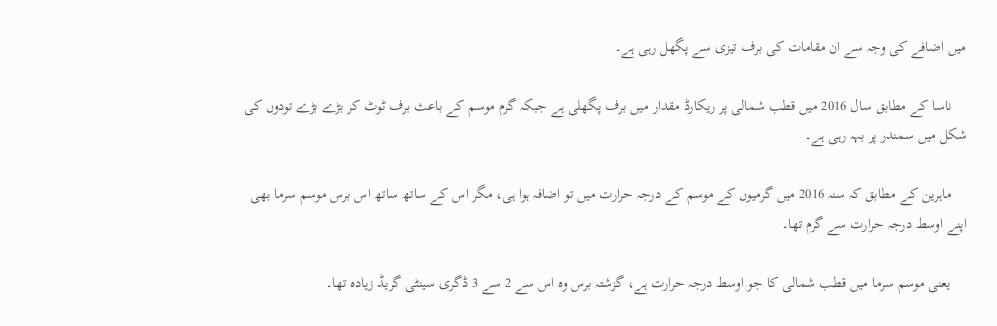میں اضافے کی وجہ سے ان مقامات کی برف تیزی سے پگھل رہی ہے۔

    ناسا کے مطابق سال 2016 میں قطب شمالی پر ریکارڈ مقدار میں برف پگھلی ہے جبکہ گرم موسم کے باعث برف ٹوٹ کر بڑے بڑے تودوں کی شکل میں سمندر پر بہہ رہی ہے۔

    ماہرین کے مطابق کہ سنہ 2016 میں گرمیوں کے موسم کے درجہ حرارت میں تو اضافہ ہوا ہی، مگر اس کے ساتھ ساتھ اس برس موسم سرما بھی اپنے اوسط درجہ حرارت سے گرم تھا۔

    یعنی موسم سرما میں قطب شمالی کا جو اوسط درجہ حرارت ہے، گزشتہ برس وہ اس سے 2 سے 3 ڈگری سینٹی گریڈ زیادہ تھا۔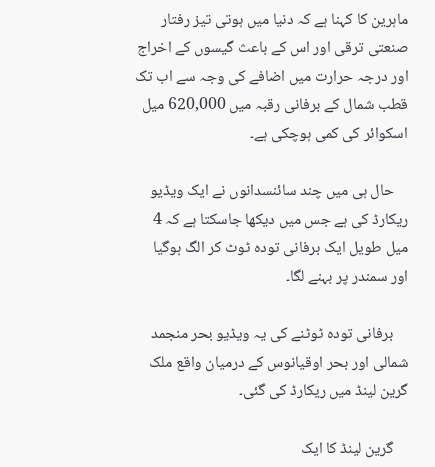ماہرین کا کہنا ہے کہ دنیا میں ہوتی تیز رفتار صنعتی ترقی اور اس کے باعث گیسوں کے اخراج اور درجہ حرارت میں اضافے کی وجہ سے اب تک قطب شمال کے برفانی رقبہ میں 620,000 میل اسکوائر کی کمی ہوچکی ہے۔

    حال ہی میں چند سائنسدانوں نے ایک ویڈیو ریکارڈ کی ہے جس میں دیکھا جاسکتا ہے کہ 4 میل طویل ایک برفانی تودہ ٹوٹ کر الگ ہوگیا اور سمندر پر بہنے لگا۔

    برفانی تودہ ٹوٹنے کی یہ ویڈیو بحر منجمد شمالی اور بحر اوقیانوس کے درمیان واقع ملک گرین لینڈ میں ریکارڈ کی گئی۔

    گرین لینڈ کا ایک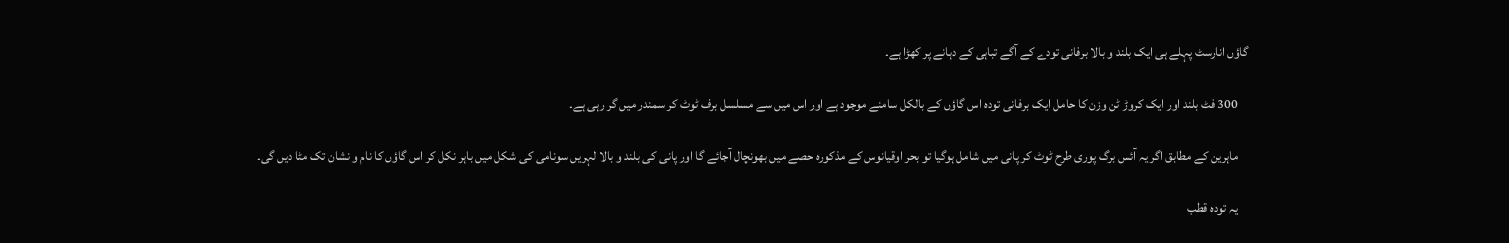گاؤں انارسٹ پہلے ہی ایک بلند و بالا برفانی تودے کے آگے تباہی کے دہانے پر کھڑا ہے۔

    300 فٹ بلند اور ایک کروڑ ٹن وزن کا حامل ایک برفانی تودہ اس گاؤں کے بالکل سامنے موجود ہے اور اس میں سے مسلسل برف ٹوٹ کر سمندر میں گر رہی ہے۔

    ماہرین کے مطابق اگر یہ آئس برگ پوری طرح ٹوٹ کر پانی میں شامل ہوگیا تو بحر اوقیانوس کے مذکورہ حصے میں بھونچال آجائے گا اور پانی کی بلند و بالا لہریں سونامی کی شکل میں باہر نکل کر اس گاؤں کا نام و نشان تک مٹا دیں گی۔

    یہ تودہ قطب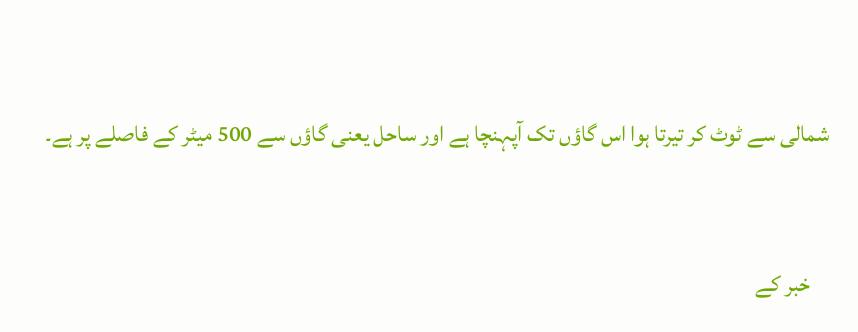شمالی سے ٹوٹ کر تیرتا ہوا اس گاؤں تک آپہنچا ہے اور ساحل یعنی گاؤں سے 500 میٹر کے فاصلے پر ہے۔


    خبر کے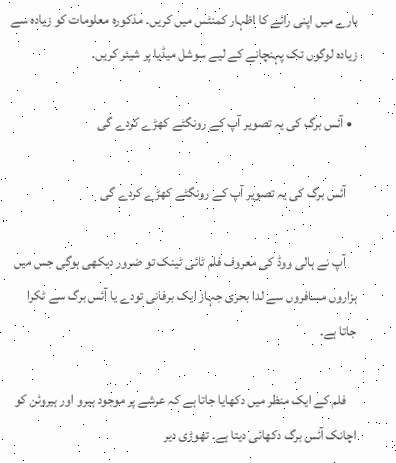بارے میں اپنی رائے کا اظہار کمنٹس میں کریں۔ مذکورہ معلومات کو زیادہ سے زیادہ لوگوں تک پہنچانے کے لیے سوشل میڈیا پر شیئر کریں۔

  • آئس برگ کی یہ تصویر آپ کے رونگٹے کھڑے کردے گی

    آئس برگ کی یہ تصویر آپ کے رونگٹے کھڑے کردے گی

    آپ نے ہالی ووڈ کی معروف فلم ٹائی ٹینک تو ضرور دیکھی ہوگی جس میں ہزاروں مسافروں سے لدا بحری جہاز ایک برفانی تودے یا آئس برگ سے ٹکرا جاتا ہے۔

    فلم کے ایک منظر میں دکھایا جاتا ہے کہ عرشے پر موجود ہیرو اور ہیروئن کو اچانک آئس برگ دکھائی دیتا ہے۔ تھوڑی دیر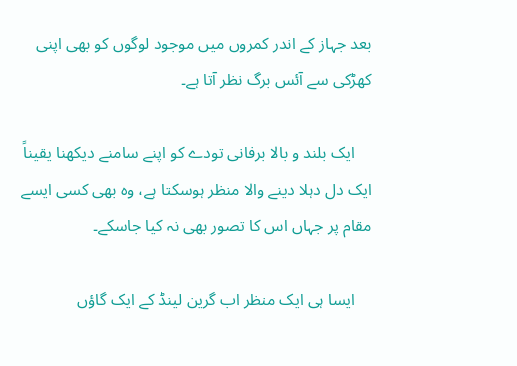بعد جہاز کے اندر کمروں میں موجود لوگوں کو بھی اپنی کھڑکی سے آئس برگ نظر آتا ہے۔

    ایک بلند و بالا برفانی تودے کو اپنے سامنے دیکھنا یقیناً ایک دل دہلا دینے والا منظر ہوسکتا ہے، وہ بھی کسی ایسے مقام پر جہاں اس کا تصور بھی نہ کیا جاسکے۔

    ایسا ہی ایک منظر اب گرین لینڈ کے ایک گاؤں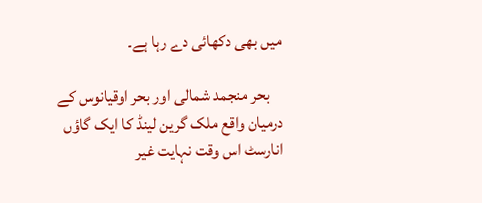میں بھی دکھائی دے رہا ہے۔

    بحر منجمد شمالی اور بحر اوقیانوس کے درمیان واقع ملک گرین لینڈ کا ایک گاؤں انارسٹ اس وقت نہایت غیر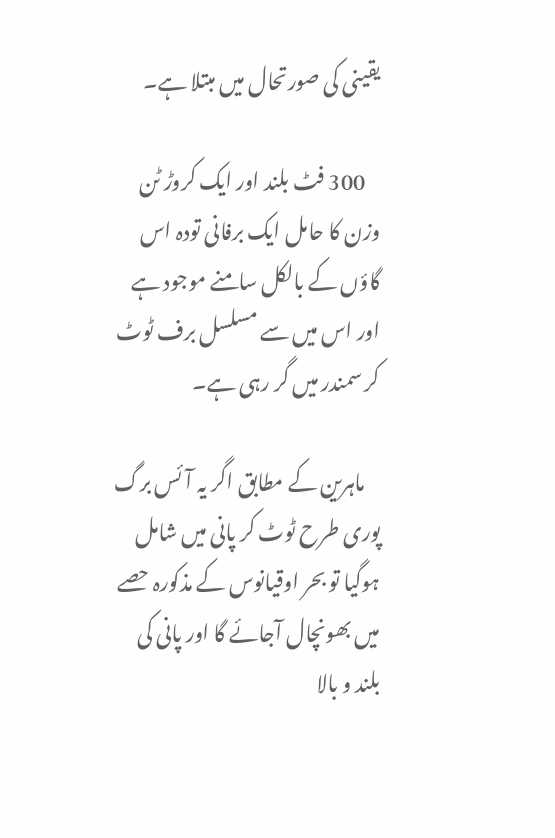یقینی کی صورتحال میں مبتلا ہے۔

    300 فٹ بلند اور ایک کروڑ ٹن وزن کا حامل ایک برفانی تودہ اس گاؤں کے بالکل سامنے موجود ہے اور اس میں سے مسلسل برف ٹوٹ کر سمندر میں گر رہی ہے۔

    ماہرین کے مطابق اگر یہ آئس برگ پوری طرح ٹوٹ کر پانی میں شامل ہوگیا تو بحر اوقیانوس کے مذکورہ حصے میں بھونچال آجائے گا اور پانی کی بلند و بالا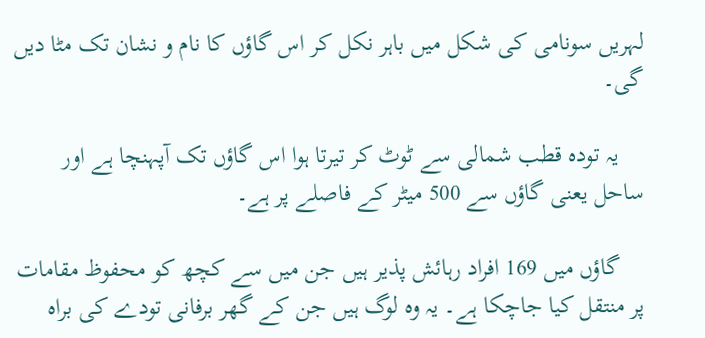لہریں سونامی کی شکل میں باہر نکل کر اس گاؤں کا نام و نشان تک مٹا دیں گی۔

    یہ تودہ قطب شمالی سے ٹوٹ کر تیرتا ہوا اس گاؤں تک آپہنچا ہے اور ساحل یعنی گاؤں سے 500 میٹر کے فاصلے پر ہے۔

    گاؤں میں 169 افراد رہائش پذیر ہیں جن میں سے کچھ کو محفوظ مقامات پر منتقل کیا جاچکا ہے۔ یہ وہ لوگ ہیں جن کے گھر برفانی تودے کی براہ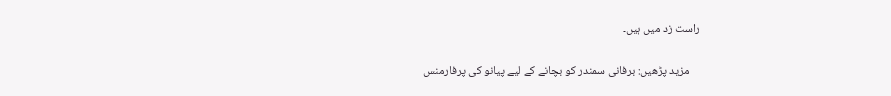راست زد میں ہیں۔

    مزید پڑھیں: برفانی سمندر کو بچانے کے لیے پیانو کی پرفارمنس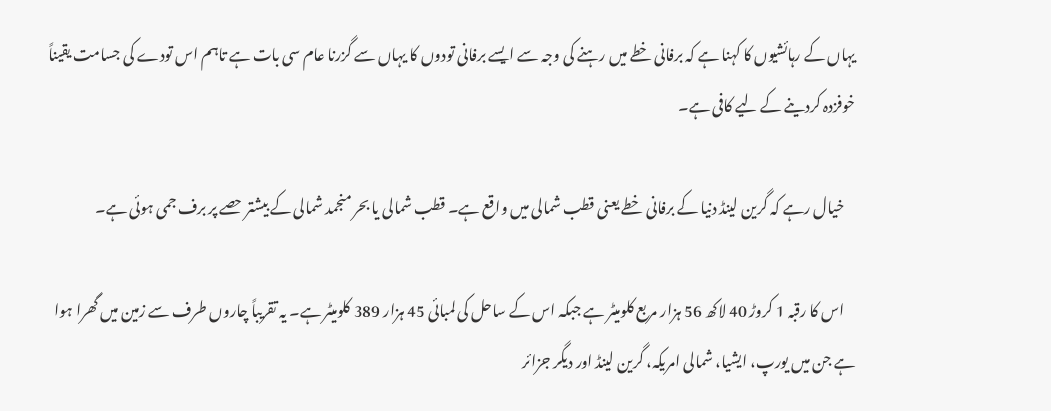یہاں کے رہائشیوں کا کہنا ہے کہ برفانی خطے میں رہنے کی وجہ سے ایسے برفانی تودوں کا یہاں سے گزرنا عام سی بات ہے تاہم اس تودے کی جسامت یقیناً خوفزدہ کردینے کے لیے کافی ہے۔

    خیال رہے کہ گرین لینڈ دنیا کے برفانی خطے یعنی قطب شمالی میں واقع ہے۔ قطب شمالی یا بحر منجمد شمالی کے بیشتر حصے پر برف جمی ہوئی ہے۔

    اس کا رقبہ 1 کروڑ 40 لاکھ 56 ہزار مربع کلومیٹر ہے جبکہ اس کے ساحل کی لمبائی 45 ہزار 389 کلومیٹر ہے۔ یہ تقریباً چاروں طرف سے زمین میں گھرا ہوا ہے جن میں یورپ، ایشیا، شمالی امریکہ، گرین لینڈ اور دیگر جزائر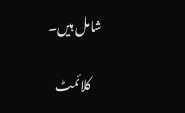شامل ہیں۔

    کلائمٹ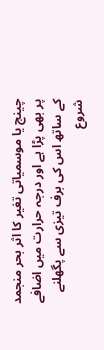چینج یا موسمیاتی تغیر کا اثر بحر منجمد پر بھی پڑا ہے اور درجہ حرارت میں اضافے کے ساتھ اس کی برف تیزی سے پگھلنے شروع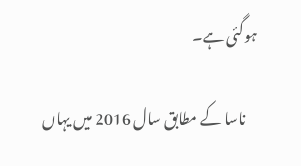ہوگئی ہے۔

    ناسا کے مطابق سال 2016 میں یہاں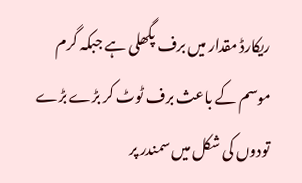ریکارڈ مقدار میں برف پگھلی ہے جبکہ گرم موسم کے باعث برف ٹوٹ کر بڑے بڑے تودوں کی شکل میں سمندر پر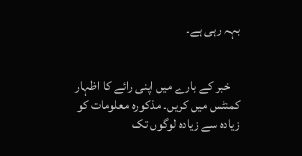بہہ رہی ہے۔


    خبر کے بارے میں اپنی رائے کا اظہار کمنٹس میں کریں۔ مذکورہ معلومات کو زیادہ سے زیادہ لوگوں تک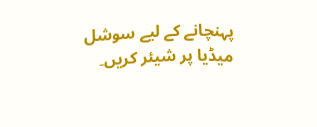پہنچانے کے لیے سوشل میڈیا پر شیئر کریں۔